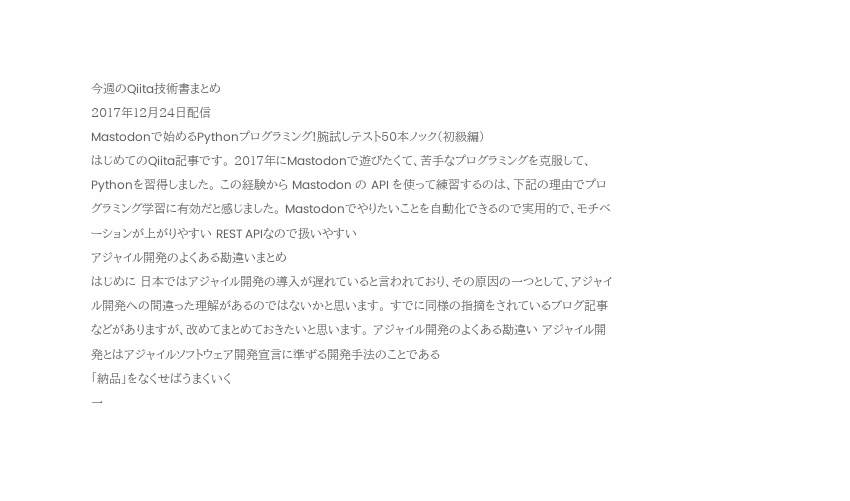今週のQiita技術書まとめ
2017年12月24日配信
Mastodonで始めるPythonプログラミング!腕試しテスト50本ノック(初級編)
はじめてのQiita記事です。 2017年にMastodonで遊びたくて、苦手なプログラミングを克服して、Pythonを習得しました。 この経験から Mastodon の API を使って練習するのは、下記の理由でプログラミング学習に有効だと感じました。 Mastodonでやりたいことを自動化できるので実用的で、モチベーションが上がりやすい REST APIなので扱いやすい
アジャイル開発のよくある勘違いまとめ
はじめに 日本ではアジャイル開発の導入が遅れていると言われており、その原因の一つとして、アジャイル開発への間違った理解があるのではないかと思います。 すでに同様の指摘をされているブログ記事などがありますが、改めてまとめておきたいと思います。 アジャイル開発のよくある勘違い アジャイル開発とはアジャイルソフトウェア開発宣言に準ずる開発手法のことである
「納品」をなくせばうまくいく
一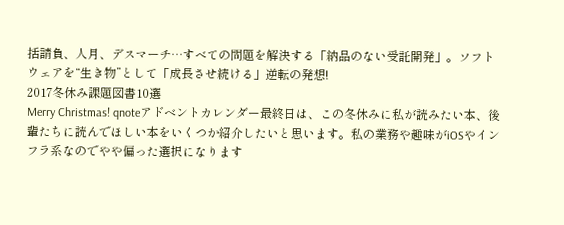括請負、人月、デスマーチ…すべての問題を解決する「納品のない受託開発」。ソフトウェアを“生き物”として「成長させ続ける」逆転の発想!
2017冬休み課題図書10選
Merry Christmas! qnoteアドベントカレンダー最終日は、この冬休みに私が読みたい本、後輩たちに読んでほしい本をいくつか紹介したいと思います。私の業務や趣味がiOSやインフラ系なのでやや偏った選択になります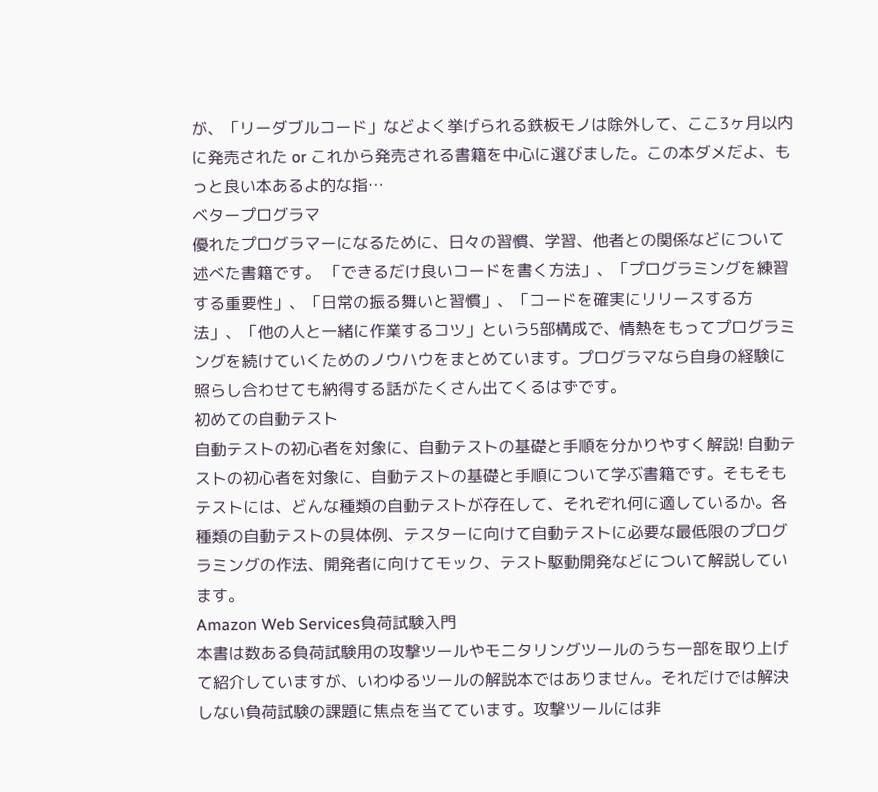が、「リーダブルコード」などよく挙げられる鉄板モノは除外して、ここ3ヶ月以内に発売された or これから発売される書籍を中心に選びました。この本ダメだよ、もっと良い本あるよ的な指…
ベタープログラマ
優れたプログラマーになるために、日々の習慣、学習、他者との関係などについて述べた書籍です。 「できるだけ良いコードを書く方法」、「プログラミングを練習する重要性」、「日常の振る舞いと習慣」、「コードを確実にリリースする方法」、「他の人と一緒に作業するコツ」という5部構成で、情熱をもってプログラミングを続けていくためのノウハウをまとめています。プログラマなら自身の経験に照らし合わせても納得する話がたくさん出てくるはずです。
初めての自動テスト
自動テストの初心者を対象に、自動テストの基礎と手順を分かりやすく解説! 自動テストの初心者を対象に、自動テストの基礎と手順について学ぶ書籍です。そもそもテストには、どんな種類の自動テストが存在して、それぞれ何に適しているか。各種類の自動テストの具体例、テスターに向けて自動テストに必要な最低限のプログラミングの作法、開発者に向けてモック、テスト駆動開発などについて解説しています。
Amazon Web Services負荷試験入門
本書は数ある負荷試験用の攻撃ツールやモニタリングツールのうち一部を取り上げて紹介していますが、いわゆるツールの解説本ではありません。それだけでは解決しない負荷試験の課題に焦点を当てています。攻撃ツールには非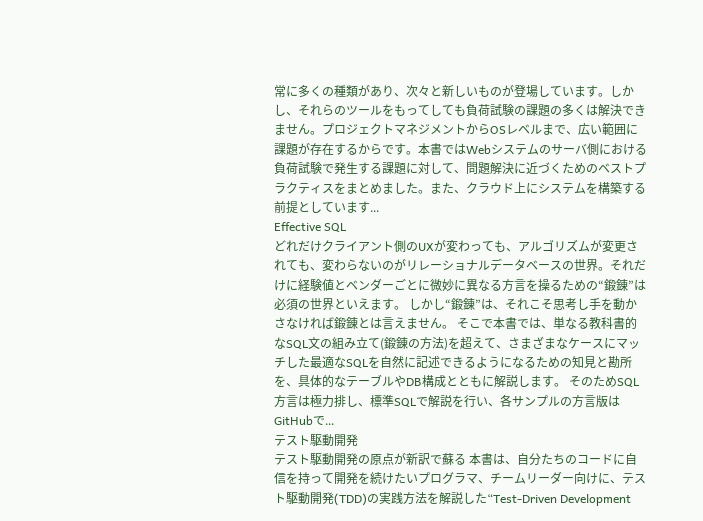常に多くの種類があり、次々と新しいものが登場しています。しかし、それらのツールをもってしても負荷試験の課題の多くは解決できません。プロジェクトマネジメントからOSレベルまで、広い範囲に課題が存在するからです。本書ではWebシステムのサーバ側における負荷試験で発生する課題に対して、問題解決に近づくためのベストプラクティスをまとめました。また、クラウド上にシステムを構築する前提としています...
Effective SQL
どれだけクライアント側のUXが変わっても、アルゴリズムが変更されても、変わらないのがリレーショナルデータベースの世界。それだけに経験値とベンダーごとに微妙に異なる方言を操るための“鍛錬”は必須の世界といえます。 しかし“鍛錬”は、それこそ思考し手を動かさなければ鍛錬とは言えません。 そこで本書では、単なる教科書的なSQL文の組み立て(鍛錬の方法)を超えて、さまざまなケースにマッチした最適なSQLを自然に記述できるようになるための知見と勘所を、具体的なテーブルやDB構成とともに解説します。 そのためSQL方言は極力排し、標準SQLで解説を行い、各サンプルの方言版はGitHubで...
テスト駆動開発
テスト駆動開発の原点が新訳で蘇る 本書は、自分たちのコードに自信を持って開発を続けたいプログラマ、チームリーダー向けに、テスト駆動開発(TDD)の実践方法を解説した“Test-Driven Development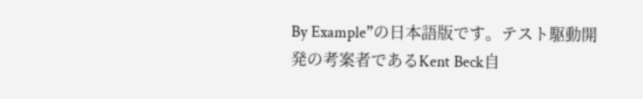By Example”の日本語版です。テスト駆動開発の考案者であるKent Beck自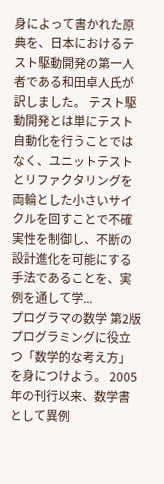身によって書かれた原典を、日本におけるテスト駆動開発の第一人者である和田卓人氏が訳しました。 テスト駆動開発とは単にテスト自動化を行うことではなく、ユニットテストとリファクタリングを両輪とした小さいサイクルを回すことで不確実性を制御し、不断の設計進化を可能にする手法であることを、実例を通して学...
プログラマの数学 第2版
プログラミングに役立つ「数学的な考え方」を身につけよう。 2005年の刊行以来、数学書として異例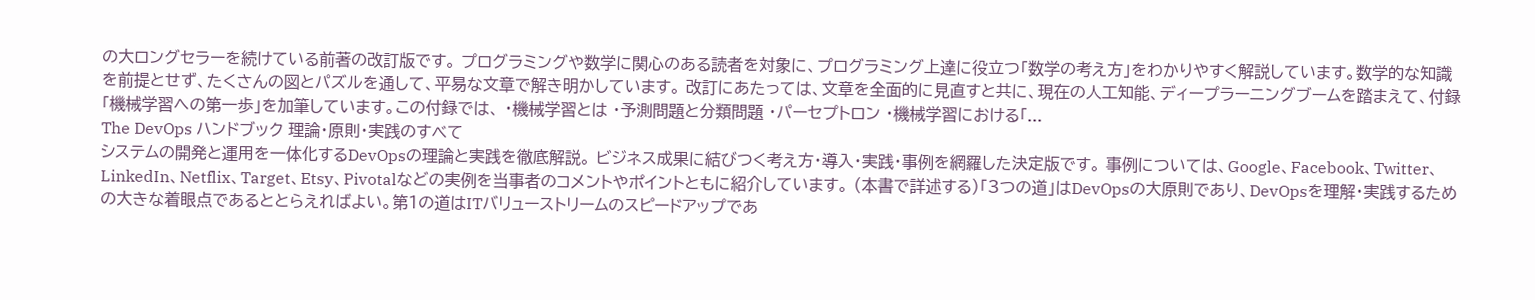の大ロングセラーを続けている前著の改訂版です。 プログラミングや数学に関心のある読者を対象に、プログラミング上達に役立つ「数学の考え方」をわかりやすく解説しています。数学的な知識を前提とせず、たくさんの図とパズルを通して、平易な文章で解き明かしています。 改訂にあたっては、文章を全面的に見直すと共に、現在の人工知能、ディープラーニングブームを踏まえて、付録「機械学習への第一歩」を加筆しています。この付録では、 ・機械学習とは ・予測問題と分類問題 ・パーセプトロン ・機械学習における「...
The DevOps ハンドブック 理論・原則・実践のすべて
システムの開発と運用を一体化するDevOpsの理論と実践を徹底解説。 ビジネス成果に結びつく考え方・導入・実践・事例を網羅した決定版です。 事例については、Google、Facebook、Twitter、LinkedIn、Netflix、Target、Etsy、Pivotalなどの実例を当事者のコメントやポイントともに紹介しています。 (本書で詳述する)「3つの道」はDevOpsの大原則であり、DevOpsを理解・実践するための大きな着眼点であるととらえればよい。第1の道はITバリューストリームのスピードアップであ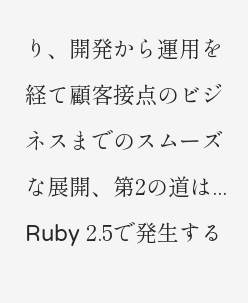り、開発から運用を経て顧客接点のビジネスまでのスムーズな展開、第2の道は...
Ruby 2.5で発生する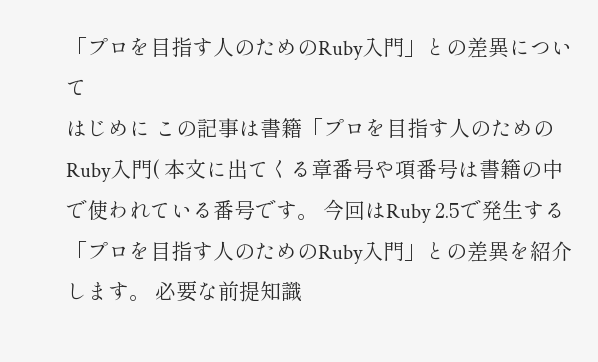「プロを目指す人のためのRuby入門」との差異について
はじめに この記事は書籍「プロを目指す人のためのRuby入門( 本文に出てくる章番号や項番号は書籍の中で使われている番号です。 今回はRuby 2.5で発生する「プロを目指す人のためのRuby入門」との差異を紹介します。 必要な前提知識